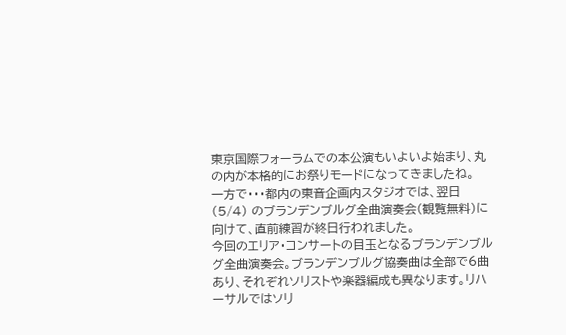東京国際フォーラムでの本公演もいよいよ始まり、丸の内が本格的にお祭りモードになってきましたね。
一方で・・・都内の東音企画内スタジオでは、翌日 (5/4) のブランデンブルグ全曲演奏会(観覧無料)に向けて、直前練習が終日行われました。
今回のエリア・コンサートの目玉となるブランデンブルグ全曲演奏会。ブランデンブルグ協奏曲は全部で6曲あり、それぞれソリストや楽器編成も異なります。リハーサルではソリ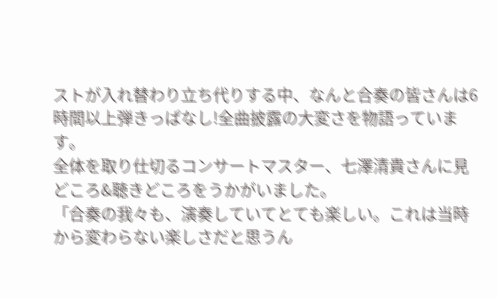ストが入れ替わり立ち代りする中、なんと合奏の皆さんは6時間以上弾きっぱなし!全曲披露の大変さを物語っています。
全体を取り仕切るコンサートマスター、七澤清貴さんに見どころ&聴きどころをうかがいました。
「合奏の我々も、演奏していてとても楽しい。これは当時から変わらない楽しさだと思うん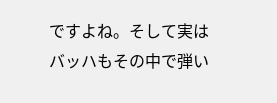ですよね。そして実はバッハもその中で弾い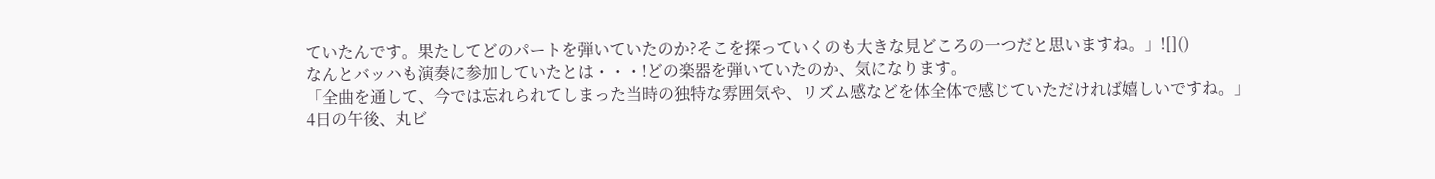ていたんです。果たしてどのパートを弾いていたのか?そこを探っていくのも大きな見どころの一つだと思いますね。」![]()
なんとバッハも演奏に参加していたとは・・・!どの楽器を弾いていたのか、気になります。
「全曲を通して、今では忘れられてしまった当時の独特な雰囲気や、リズム感などを体全体で感じていただければ嬉しいですね。」
4日の午後、丸ビ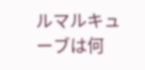ルマルキューブは何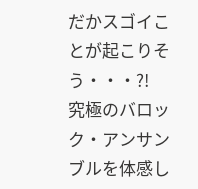だかスゴイことが起こりそう・・・?!
究極のバロック・アンサンブルを体感し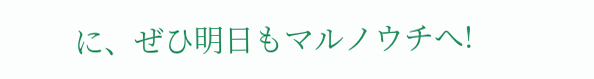に、ぜひ明日もマルノウチへ!